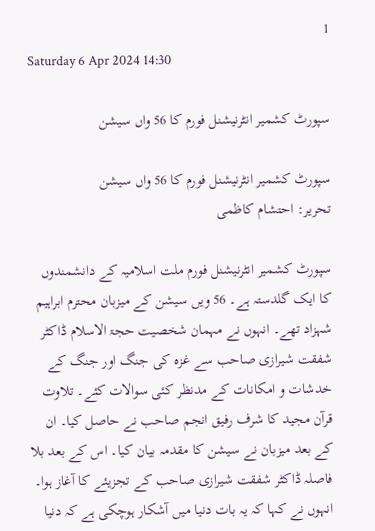1
Saturday 6 Apr 2024 14:30

سپورٹ کشمیر انٹرنیشنل فورم کا 56 واں سیشن

سپورٹ کشمیر انٹرنیشنل فورم کا 56 واں سیشن
تحریر: احتشام کاظمی

سپورٹ کشمیر انٹرنیشنل فورم ملت اسلامیہ کے دانشمندوں کا ایک گلدستہ ہے۔ 56 ویں سیشن کے میزبان محترم ابراہیم شہزاد تھے۔ انہوں نے مہمان شخصیت حجۃ الاسلام ڈاکٹر شفقت شیرازی صاحب سے غزہ کی جنگ اور جنگ کے خدشات و امکانات کے مدنظر کئی سوالات کئے۔ تلاوت قرآن مجید کا شرف رفیق انجم صاحب نے حاصل کیا۔ ان کے بعد میزبان نے سیشن کا مقدمہ بیان کیا۔ اس کے بعد بلا فاصلہ ڈاکٹر شفقت شیرازی صاحب کے تجزیئے کا آغاز ہوا۔ انہوں نے کہا کہ یہ بات دنیا میں آشکار ہوچکی ہے کہ دنیا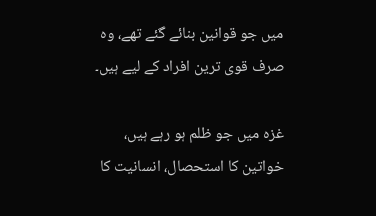میں جو قوانین بنائے گئے تھے، وہ صرف قوی ترین افراد کے لیے ہیں۔

غزہ میں جو ظلم ہو رہے ہیں، خواتین کا استحصال، انسانیت کا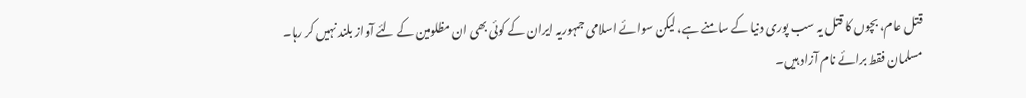قتل عام، بچوں کا قتل یہ سب پوری دنیا کے سامنے ہے، لیکن سوائے اسلامی جمہوریہ ایران کے کوئی بھی ان مظلومین کے لئے آواز بلند نہیں کر رہا۔ مسلمان فقط برائے نام آزاد ہیں۔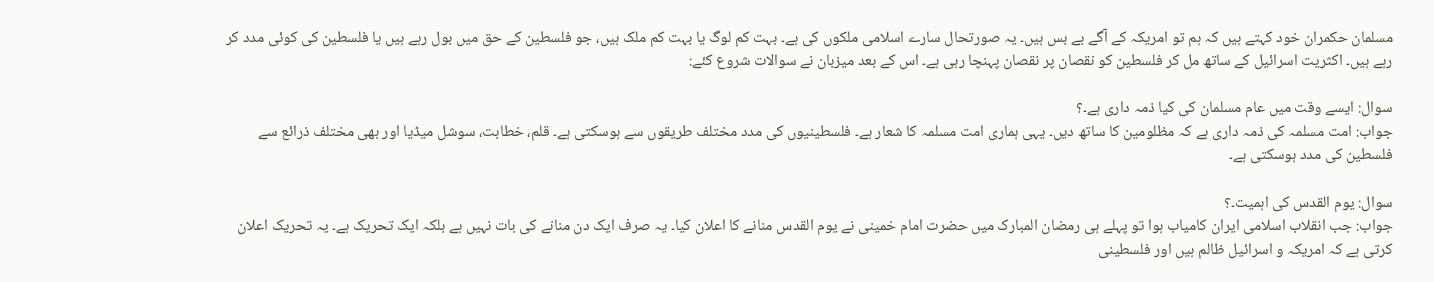مسلمان حکمران خود کہتے ہیں کہ ہم تو امریکہ کے آگے بے بس ہیں۔ یہ صورتحال سارے اسلامی ملکوں کی ہے۔ بہت کم لوگ یا بہت کم ملک ہیں، جو فلسطین کے حق میں بول رہے ہیں یا فلسطین کی کوئی مدد کر رہے ہیں۔ اکثریت اسرائیل کے ساتھ مل کر فلسطین کو نقصان پر نقصان پہنچا رہی ہے۔ اس کے بعد میزبان نے سوالات شروع کئے:

سوال: ایسے وقت میں عام مسلمان کی کیا ذمہ داری ہے۔؟
جواب: امت مسلمہ کی ذمہ داری ہے کہ مظلومین کا ساتھ دیں۔ یہی ہماری امت مسلمہ کا شعار ہے۔ فلسطینیوں کی مدد مختلف طریقوں سے ہوسکتی ہے۔ قلم، خطابت، سوشل میڈیا اور بھی مختلف ذرائع سے فلسطین کی مدد ہوسکتی ہے۔

سوال: یوم القدس کی اہمیت۔؟
جواب: جب انقلاب اسلامی ایران کامیاب ہوا تو پہلے ہی رمضان المبارک میں حضرت امام خمینی نے یوم القدس منانے کا اعلان کیا۔ یہ صرف ایک دن منانے کی بات نہیں ہے بلکہ ایک تحریک ہے۔ یہ تحریک اعلان کرتی ہے کہ امریکہ و اسرائیل ظالم ہیں اور فلسطینی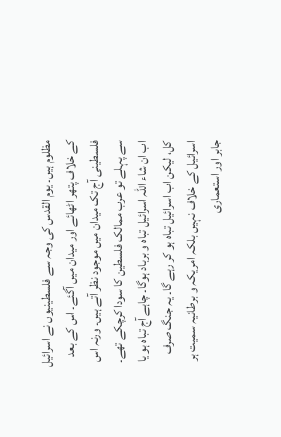مظلوم ہیں۔ یوم القدس کی وجہ سے فلسطینیوں نے اسرائیل کے خلاف پتھر اٹھائے اور میدان میں آگئے۔ اس کے بعد فلسطینی آج تک میدان میں موجود نظر آتے ہیں۔ ورنہ اس سے پہلے تو عرب ممالک فلسطین کا سودا کرچکے تھے۔ اب ان شاء اللہ اسرائیل تباہ و برباد ہوگا۔ چاہے آج تباہ ہو یا کل، لیکن اب اسرائیل تباہ ہو کر رہے گا۔ یہ جنگ صرف اسرائیل کے خلاف نہیں بلکہ امریکہ و برطانیہ سمیت ہر جابر اور استعماری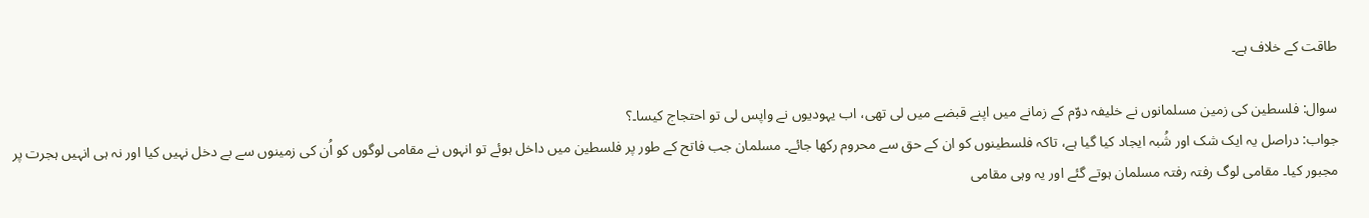طاقت کے خلاف ہے۔

سوال: فلسطین کی زمین مسلمانوں نے خلیفہ دوّم کے زمانے میں اپنے قبضے میں لی تھی، اب یہودیوں نے واپس لی تو احتجاج کیسا۔؟
جواب: دراصل یہ ایک شک اور شُبہ ایجاد کیا گیا ہے، تاکہ فلسطینوں کو ان کے حق سے محروم رکھا جائے۔ مسلمان جب فاتح کے طور پر فلسطین میں داخل ہوئے تو انہوں نے مقامی لوگوں کو اُن کی زمینوں سے بے دخل نہیں کیا اور نہ ہی انہیں ہجرت پر مجبور کیا۔ مقامی لوگ رفتہ رفتہ مسلمان ہوتے گئے اور یہ وہی مقامی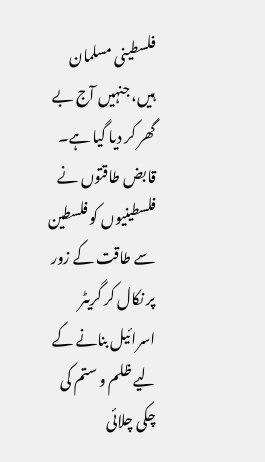فلسطینی مسلمان ہیں، جنہیں آج بے گھر کر دیا گیا ہے۔ قابض طاقتوں نے فلسطینیوں کو فلسطین سے طاقت کے زور پر نکال کر گریٹر اسرائیل بنانے کے لیے ظلم و ستم کی چکی چلائی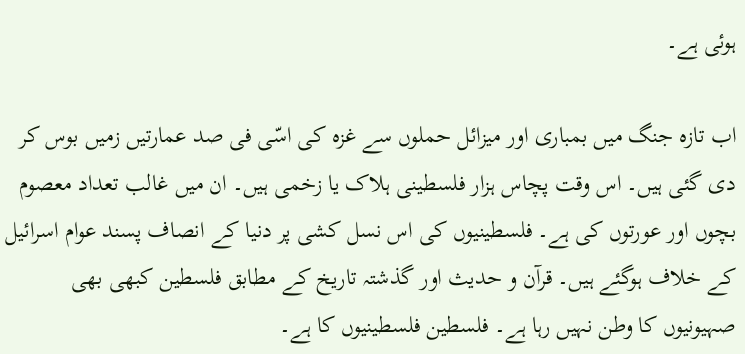ہوئی ہے۔

اب تازہ جنگ میں بمباری اور میزائل حملوں سے غزہ کی اسّی فی صد عمارتیں زمیں بوس کر دی گئی ہیں۔ اس وقت پچاس ہزار فلسطینی ہلاک یا زخمی ہیں۔ ان میں غالب تعداد معصوم بچوں اور عورتوں کی ہے۔ فلسطینیوں کی اس نسل کشی پر دنیا کے انصاف پسند عوام اسرائیل کے خلاف ہوگئے ہیں۔ قرآن و حدیث اور گذشتہ تاریخ کے مطابق فلسطین کبھی بھی صہیونیوں کا وطن نہیں رہا ہے۔ فلسطین فلسطینیوں کا ہے۔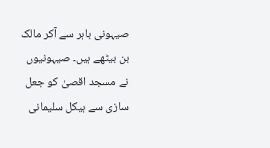صیہونی باہر سے آکر مالک بن بیٹھے ہیں۔ صیہونیوں نے مسجد اقصیٰ کو جعل سازی سے ہیکل سلیمانی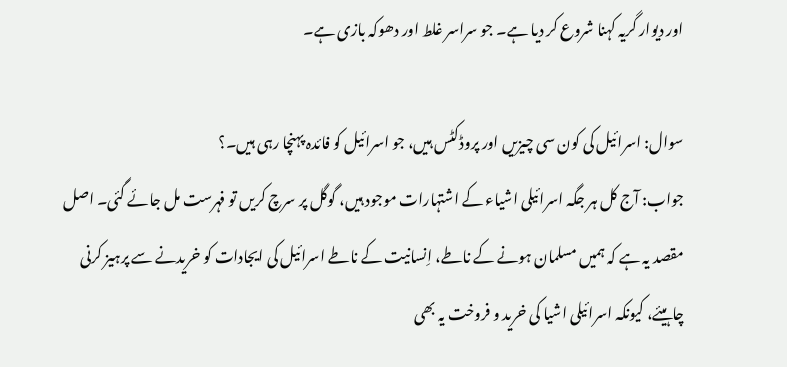اور دیوار گریہ کہنا شروع کر دیا ہے۔ جو سراسر غلط اور دھوکہ بازی ہے۔

سوال: اسرائیل کی کون سی چیزیں اور پروڈکٹس ہیں، جو اسرائیل کو فائدہ پہنچا رہی ہیں۔؟
جواب: آج کل ہر جگہ اسرائیلی اشیاء کے اشتہارات موجود ہیں، گوگل پر سرچ کریں تو فہرست مل جائے گئی۔ اصل مقصد یہ ہے کہ ہمیں مسلمان ہونے کے ناطے، اِنسانیت کے ناطے اسرائیل کی ایجادات کو خریدنے سے پرہیز کرنی چاہیئے، کیونکہ اسرائیلی اشیا کی خرید و فروخت یہ بھی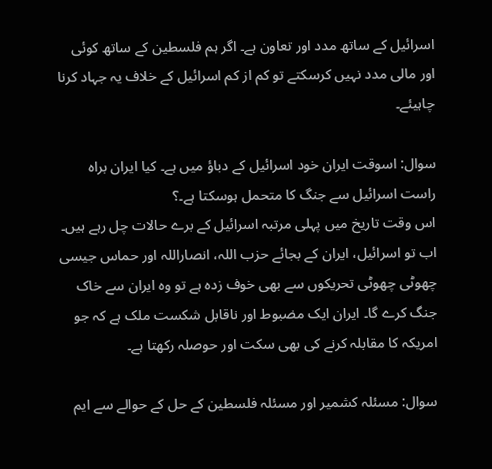اسرائیل کے ساتھ مدد اور تعاون ہے۔ اگر ہم فلسطین کے ساتھ کوئی اور مالی مدد نہیں کرسکتے تو کم از کم اسرائیل کے خلاف یہ جہاد کرنا چاہیئے۔

سوال: اسوقت ایران خود اسرائیل کے دباؤ میں ہے۔ کیا ایران براہ راست اسرائیل سے جنگ کا متحمل ہوسکتا ہے۔؟
اس وقت تاریخ میں پہلی مرتبہ اسرائیل کے برے حالات چل رہے ہیں۔ اب تو اسرائیل، ایران کے بجائے حزب اللہ، انصاراللہ اور حماس جیسی چھوٹی چھوٹی تحریکوں سے بھی خوف زدہ ہے تو وہ ایران سے خاک جنگ کرے گا۔ ایران ایک مضبوط اور ناقابل شکست ملک ہے کہ جو امریکہ کا مقابلہ کرنے کی بھی سکت اور حوصلہ رکھتا ہے۔

سوال: مسئلہ کشمیر اور مسئلہ فلسطین کے حل کے حوالے سے ایم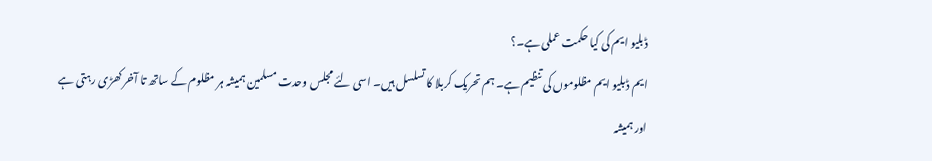ڈبلیو ایم کی کیا حکمت عملی ہے۔؟
ایم ڈبلیو ایم مظلوموں کی تنظیم ہے۔ ہم تحریک کربلا کا تسلسل ہیں۔ اسی لئے مجلس وحدت مسلمین ہمیشہ ہر مظلوم کے ساتھ تا آخر کھڑی رہتی ہے اور ہمیشہ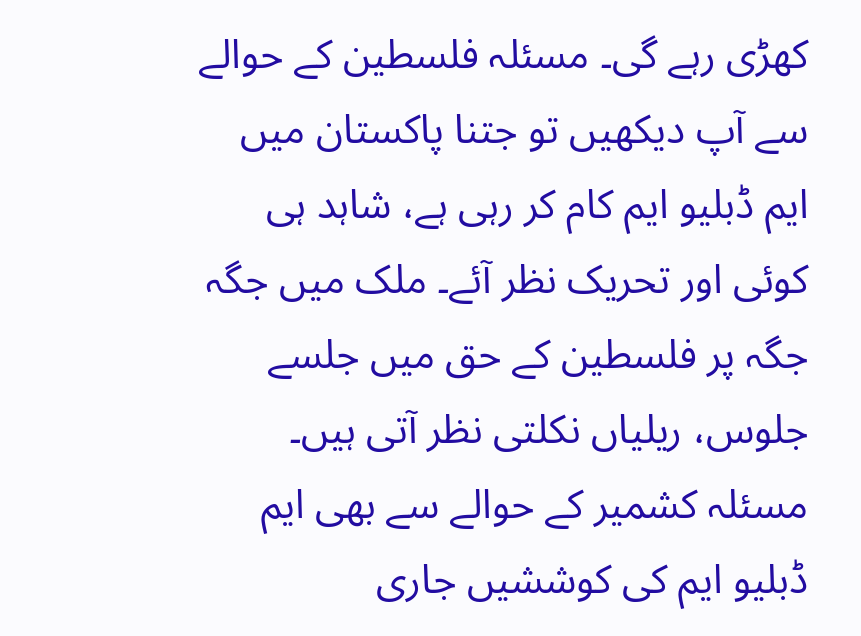کھڑی رہے گی۔ مسئلہ فلسطین کے حوالے سے آپ دیکھیں تو جتنا پاکستان میں ایم ڈبلیو ایم کام کر رہی ہے، شاہد ہی کوئی اور تحریک نظر آئے۔ ملک میں جگہ جگہ پر فلسطین کے حق میں جلسے جلوس، ریلیاں نکلتی نظر آتی ہیں۔ مسئلہ کشمیر کے حوالے سے بھی ایم ڈبلیو ایم کی کوششیں جاری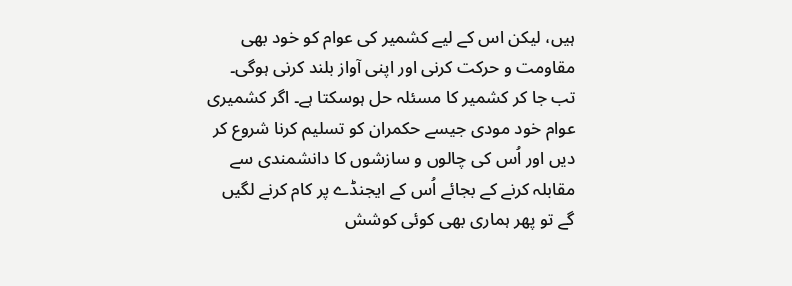ہیں، لیکن اس کے لیے کشمیر کی عوام کو خود بھی مقاومت و حرکت کرنی اور اپنی آواز بلند کرنی ہوگی۔ تب جا کر کشمیر کا مسئلہ حل ہوسکتا ہے۔ اگر کشمیری عوام خود مودی جیسے حکمران کو تسلیم کرنا شروع کر دیں اور اُس کی چالوں و سازشوں کا دانشمندی سے مقابلہ کرنے کے بجائے اُس کے ایجنڈے پر کام کرنے لگیں گے تو پھر ہماری بھی کوئی کوشش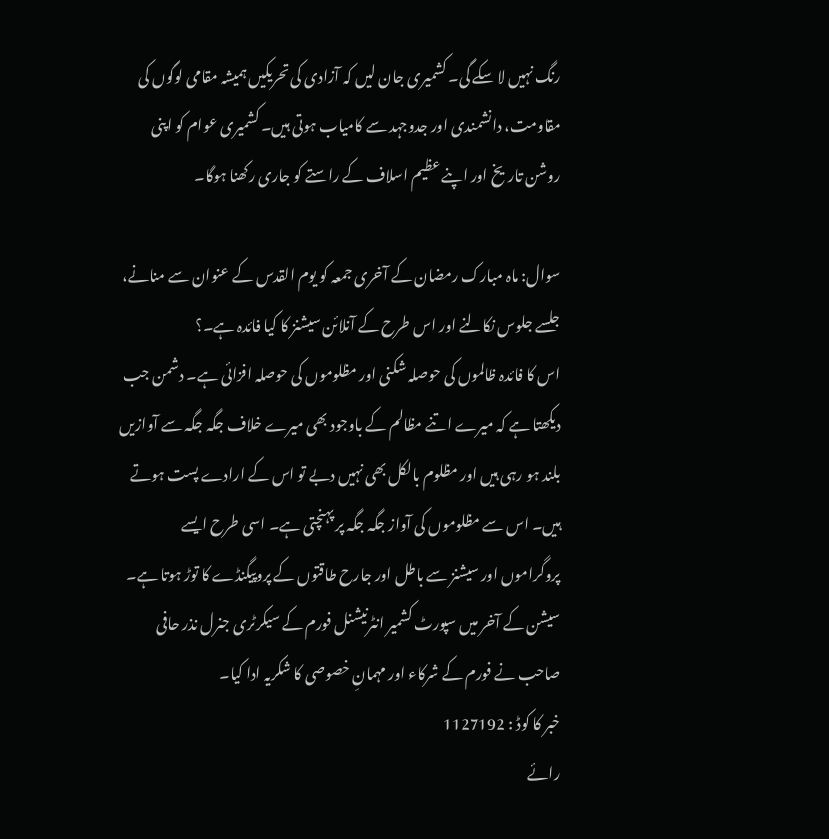رنگ نہیں لا سکے گی۔ کشمیری جان لیں کہ آزادی کی تحریکیں ہمیشہ مقامی لوگوں کی مقاومت، دانشمندی اور جدوجہد سے کامیاب ہوتی ہیں۔ کشمیری عوام کو اپنی روشن تاریخ اور اپنے عظیم اسلاف کے راستے کو جاری رکھنا ہوگا۔

سوال: ماہ مبارک رمضان کے آخری جمعہ کو یوم القدس کے عنوان سے منانے، جلسے جلوس نکالنے اور اس طرح کے آنلائن سیشنز کا کیا فائدہ ہے۔؟
اس کا فائدہ ظالموں کی حوصلہ شکنی اور مظلوموں کی حوصلہ افزائی ہے۔ دشمن جب دیکھتا ہے کہ میرے اتنے مظالم کے باوجود بھی میرے خلاف جگہ جگہ سے آوازیں بلند ہو رہی ہیں اور مظلوم بالکل بھی نہیں دبے تو اس کے ارادے پست ہوتے ہیں۔ اس سے مظلوموں کی آواز جگہ جگہ پر پہنچتی ہے۔ اسی طرح ایسے پروگراموں اور سیشنز سے باطل اور جارح طاقتوں کے پروپیگنڈے کا توڑ ہوتا ہے۔ سیشن کے آخر میں سپورٹ کشمیر انٹرنیشنل فورم کے سیکرٹری جنرل نذر حافی صاحب نے فورم کے شرکاء اور مہمانِ خصوصی کا شکریہ ادا کیا۔
خبر کا کوڈ : 1127192
رائے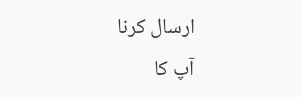ارسال کرنا
آپ کا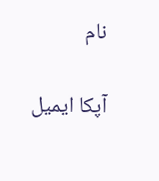نام

آپکا ایمیل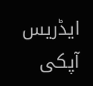ایڈریس
آپکی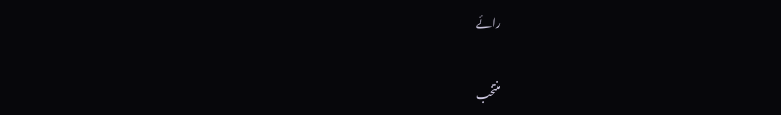رائے

منتخب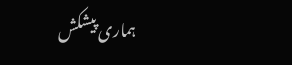ہماری پیشکش